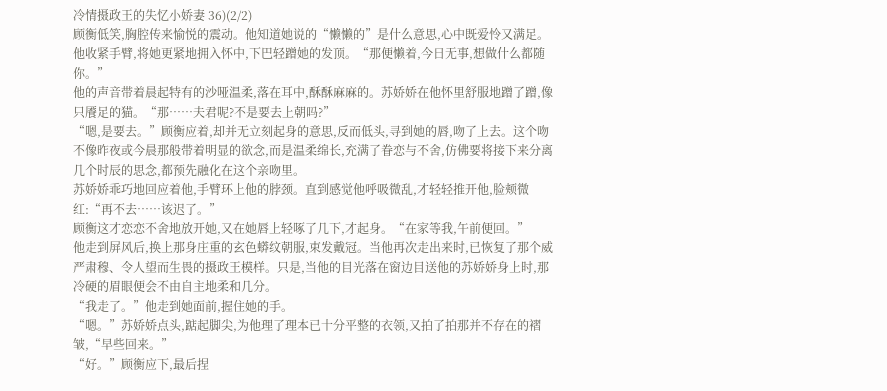冷情摄政王的失忆小娇妻 36)(2/2)
顾衡低笑,胸腔传来愉悦的震动。他知道她说的“懒懒的”是什么意思,心中既爱怜又满足。他收紧手臂,将她更紧地拥入怀中,下巴轻蹭她的发顶。“那便懒着,今日无事,想做什么都随你。”
他的声音带着晨起特有的沙哑温柔,落在耳中,酥酥麻麻的。苏娇娇在他怀里舒服地蹭了蹭,像只餍足的猫。“那……夫君呢?不是要去上朝吗?”
“嗯,是要去。”顾衡应着,却并无立刻起身的意思,反而低头,寻到她的唇,吻了上去。这个吻不像昨夜或今晨那般带着明显的欲念,而是温柔绵长,充满了眷恋与不舍,仿佛要将接下来分离几个时辰的思念,都预先融化在这个亲吻里。
苏娇娇乖巧地回应着他,手臂环上他的脖颈。直到感觉他呼吸微乱,才轻轻推开他,脸颊微红:“再不去……该迟了。”
顾衡这才恋恋不舍地放开她,又在她唇上轻啄了几下,才起身。“在家等我,午前便回。”
他走到屏风后,换上那身庄重的玄色蟒纹朝服,束发戴冠。当他再次走出来时,已恢复了那个威严肃穆、令人望而生畏的摄政王模样。只是,当他的目光落在窗边目送他的苏娇娇身上时,那冷硬的眉眼便会不由自主地柔和几分。
“我走了。”他走到她面前,握住她的手。
“嗯。”苏娇娇点头,踮起脚尖,为他理了理本已十分平整的衣领,又拍了拍那并不存在的褶皱,“早些回来。”
“好。”顾衡应下,最后捏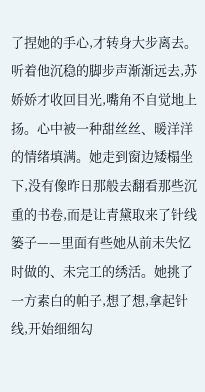了捏她的手心,才转身大步离去。
听着他沉稳的脚步声渐渐远去,苏娇娇才收回目光,嘴角不自觉地上扬。心中被一种甜丝丝、暖洋洋的情绪填满。她走到窗边矮榻坐下,没有像昨日那般去翻看那些沉重的书卷,而是让青黛取来了针线篓子——里面有些她从前未失忆时做的、未完工的绣活。她挑了一方素白的帕子,想了想,拿起针线,开始细细勾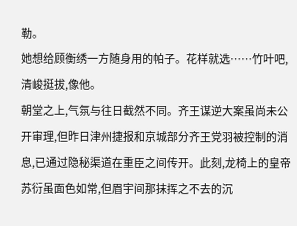勒。
她想给顾衡绣一方随身用的帕子。花样就选……竹叶吧,清峻挺拔,像他。
朝堂之上,气氛与往日截然不同。齐王谋逆大案虽尚未公开审理,但昨日津州捷报和京城部分齐王党羽被控制的消息,已通过隐秘渠道在重臣之间传开。此刻,龙椅上的皇帝苏衍虽面色如常,但眉宇间那抹挥之不去的沉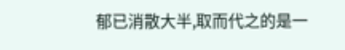郁已消散大半,取而代之的是一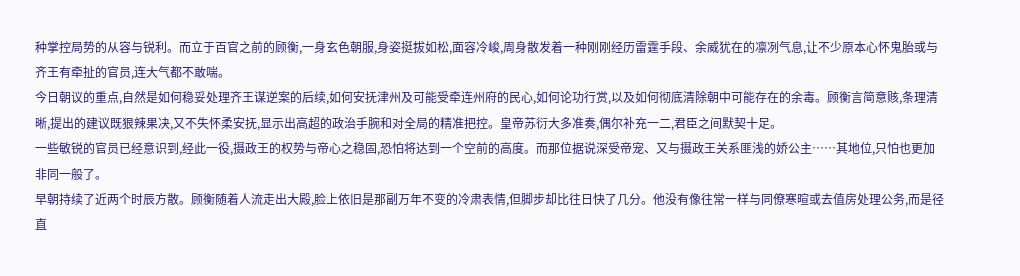种掌控局势的从容与锐利。而立于百官之前的顾衡,一身玄色朝服,身姿挺拔如松,面容冷峻,周身散发着一种刚刚经历雷霆手段、余威犹在的凛冽气息,让不少原本心怀鬼胎或与齐王有牵扯的官员,连大气都不敢喘。
今日朝议的重点,自然是如何稳妥处理齐王谋逆案的后续,如何安抚津州及可能受牵连州府的民心,如何论功行赏,以及如何彻底清除朝中可能存在的余毒。顾衡言简意赅,条理清晰,提出的建议既狠辣果决,又不失怀柔安抚,显示出高超的政治手腕和对全局的精准把控。皇帝苏衍大多准奏,偶尔补充一二,君臣之间默契十足。
一些敏锐的官员已经意识到,经此一役,摄政王的权势与帝心之稳固,恐怕将达到一个空前的高度。而那位据说深受帝宠、又与摄政王关系匪浅的娇公主……其地位,只怕也更加非同一般了。
早朝持续了近两个时辰方散。顾衡随着人流走出大殿,脸上依旧是那副万年不变的冷肃表情,但脚步却比往日快了几分。他没有像往常一样与同僚寒暄或去值房处理公务,而是径直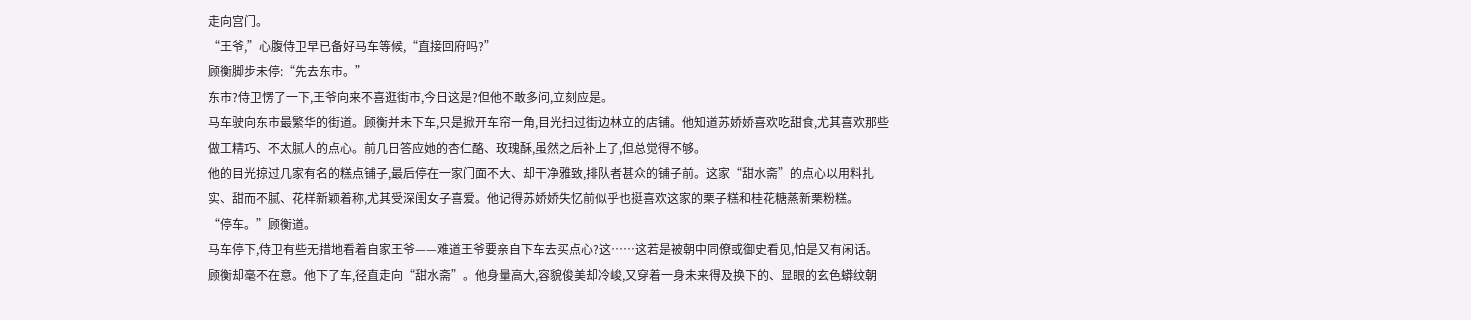走向宫门。
“王爷,”心腹侍卫早已备好马车等候,“直接回府吗?”
顾衡脚步未停:“先去东市。”
东市?侍卫愣了一下,王爷向来不喜逛街市,今日这是?但他不敢多问,立刻应是。
马车驶向东市最繁华的街道。顾衡并未下车,只是掀开车帘一角,目光扫过街边林立的店铺。他知道苏娇娇喜欢吃甜食,尤其喜欢那些做工精巧、不太腻人的点心。前几日答应她的杏仁酪、玫瑰酥,虽然之后补上了,但总觉得不够。
他的目光掠过几家有名的糕点铺子,最后停在一家门面不大、却干净雅致,排队者甚众的铺子前。这家“甜水斋”的点心以用料扎实、甜而不腻、花样新颖着称,尤其受深闺女子喜爱。他记得苏娇娇失忆前似乎也挺喜欢这家的栗子糕和桂花糖蒸新栗粉糕。
“停车。”顾衡道。
马车停下,侍卫有些无措地看着自家王爷——难道王爷要亲自下车去买点心?这……这若是被朝中同僚或御史看见,怕是又有闲话。
顾衡却毫不在意。他下了车,径直走向“甜水斋”。他身量高大,容貌俊美却冷峻,又穿着一身未来得及换下的、显眼的玄色蟒纹朝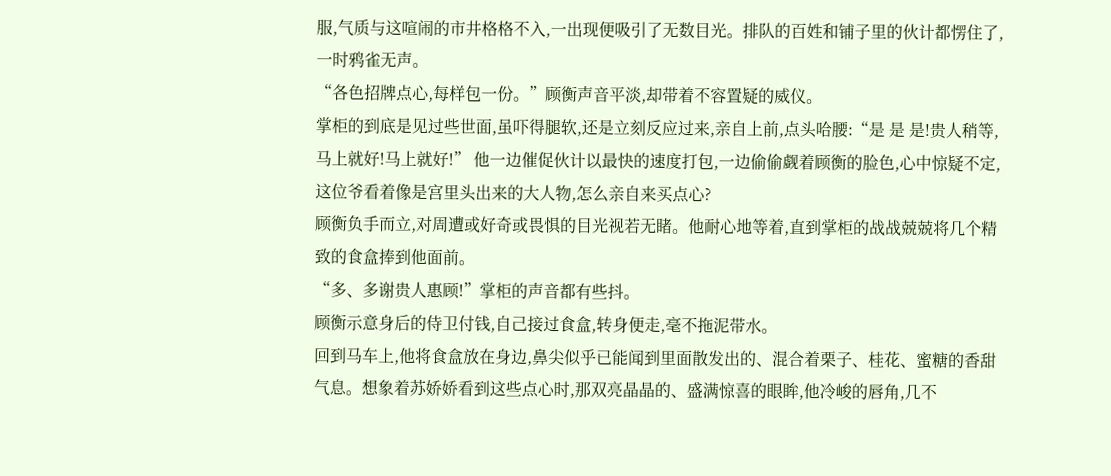服,气质与这喧闹的市井格格不入,一出现便吸引了无数目光。排队的百姓和铺子里的伙计都愣住了,一时鸦雀无声。
“各色招牌点心,每样包一份。”顾衡声音平淡,却带着不容置疑的威仪。
掌柜的到底是见过些世面,虽吓得腿软,还是立刻反应过来,亲自上前,点头哈腰:“是 是 是!贵人稍等,马上就好!马上就好!” 他一边催促伙计以最快的速度打包,一边偷偷觑着顾衡的脸色,心中惊疑不定,这位爷看着像是宫里头出来的大人物,怎么亲自来买点心?
顾衡负手而立,对周遭或好奇或畏惧的目光视若无睹。他耐心地等着,直到掌柜的战战兢兢将几个精致的食盒捧到他面前。
“多、多谢贵人惠顾!”掌柜的声音都有些抖。
顾衡示意身后的侍卫付钱,自己接过食盒,转身便走,毫不拖泥带水。
回到马车上,他将食盒放在身边,鼻尖似乎已能闻到里面散发出的、混合着栗子、桂花、蜜糖的香甜气息。想象着苏娇娇看到这些点心时,那双亮晶晶的、盛满惊喜的眼眸,他冷峻的唇角,几不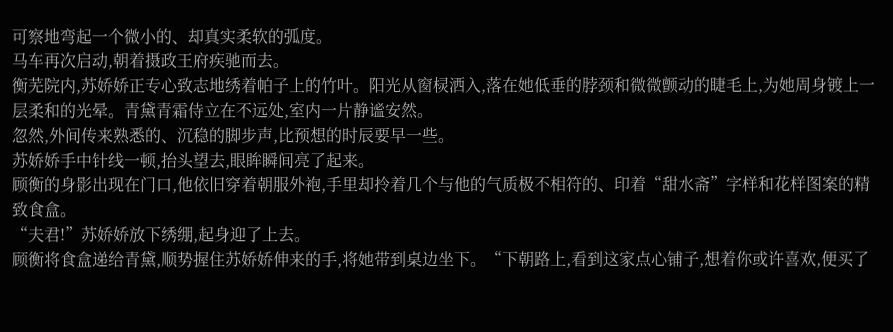可察地弯起一个微小的、却真实柔软的弧度。
马车再次启动,朝着摄政王府疾驰而去。
衡芜院内,苏娇娇正专心致志地绣着帕子上的竹叶。阳光从窗棂洒入,落在她低垂的脖颈和微微颤动的睫毛上,为她周身镀上一层柔和的光晕。青黛青霜侍立在不远处,室内一片静谧安然。
忽然,外间传来熟悉的、沉稳的脚步声,比预想的时辰要早一些。
苏娇娇手中针线一顿,抬头望去,眼眸瞬间亮了起来。
顾衡的身影出现在门口,他依旧穿着朝服外袍,手里却拎着几个与他的气质极不相符的、印着“甜水斋”字样和花样图案的精致食盒。
“夫君!”苏娇娇放下绣绷,起身迎了上去。
顾衡将食盒递给青黛,顺势握住苏娇娇伸来的手,将她带到桌边坐下。“下朝路上,看到这家点心铺子,想着你或许喜欢,便买了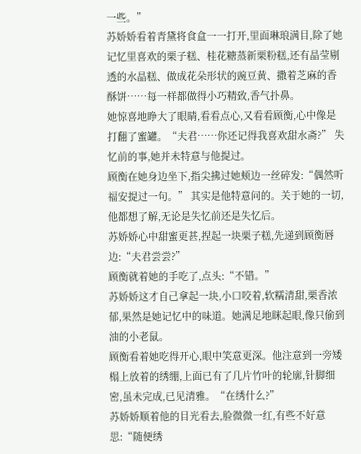一些。”
苏娇娇看着青黛将食盒一一打开,里面琳琅满目,除了她记忆里喜欢的栗子糕、桂花糖蒸新栗粉糕,还有晶莹剔透的水晶糕、做成花朵形状的豌豆黄、撒着芝麻的香酥饼……每一样都做得小巧精致,香气扑鼻。
她惊喜地睁大了眼睛,看看点心,又看看顾衡,心中像是打翻了蜜罐。“夫君……你还记得我喜欢甜水斋?” 失忆前的事,她并未特意与他提过。
顾衡在她身边坐下,指尖拂过她颊边一丝碎发:“偶然听福安提过一句。” 其实是他特意问的。关于她的一切,他都想了解,无论是失忆前还是失忆后。
苏娇娇心中甜蜜更甚,捏起一块栗子糕,先递到顾衡唇边:“夫君尝尝?”
顾衡就着她的手吃了,点头:“不错。”
苏娇娇这才自己拿起一块,小口咬着,软糯清甜,栗香浓郁,果然是她记忆中的味道。她满足地眯起眼,像只偷到油的小老鼠。
顾衡看着她吃得开心,眼中笑意更深。他注意到一旁矮榻上放着的绣绷,上面已有了几片竹叶的轮廓,针脚细密,虽未完成,已见清雅。“在绣什么?”
苏娇娇顺着他的目光看去,脸微微一红,有些不好意思:“随便绣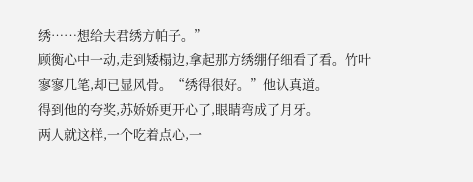绣……想给夫君绣方帕子。”
顾衡心中一动,走到矮榻边,拿起那方绣绷仔细看了看。竹叶寥寥几笔,却已显风骨。“绣得很好。”他认真道。
得到他的夸奖,苏娇娇更开心了,眼睛弯成了月牙。
两人就这样,一个吃着点心,一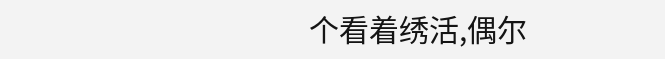个看着绣活,偶尔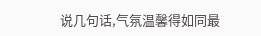说几句话,气氛温馨得如同最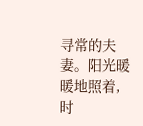寻常的夫妻。阳光暖暖地照着,时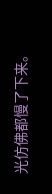光仿佛都慢了下来。